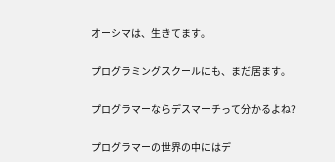オーシマは、生きてます。

プログラミングスクールにも、まだ居ます。

プログラマーならデスマーチって分かるよね?

プログラマーの世界の中にはデ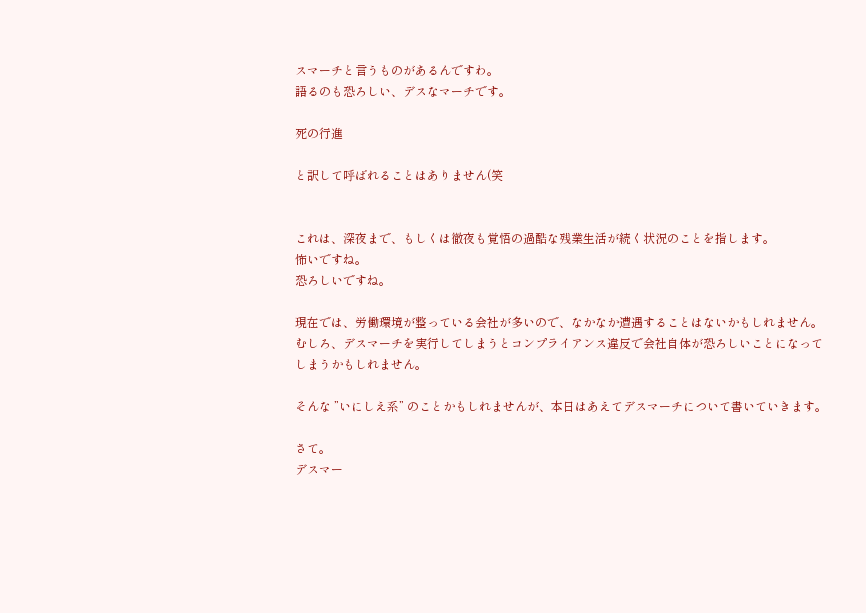スマーチと言うものがあるんですわ。
語るのも恐ろしい、デスなマーチです。

死の行進

と訳して呼ばれることはありません(笑


これは、深夜まで、もしくは徹夜も覚悟の過酷な残業生活が続く状況のことを指します。
怖いですね。
恐ろしいですね。

現在では、労働環境が整っている会社が多いので、なかなか遭遇することはないかもしれません。
むしろ、デスマーチを実行してしまうとコンプライアンス違反で会社自体が恐ろしいことになってしまうかもしれません。

そんな ”いにしえ系” のことかもしれませんが、本日はあえてデスマーチについて書いていきます。

さて。
デスマー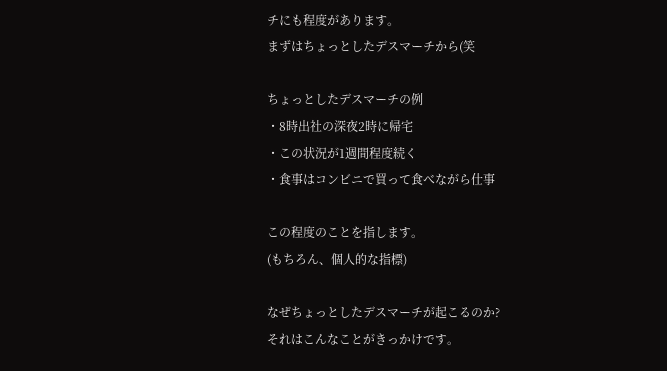チにも程度があります。
まずはちょっとしたデスマーチから(笑

ちょっとしたデスマーチの例
・8時出社の深夜2時に帰宅
・この状況が1週間程度続く
・食事はコンビニで買って食べながら仕事

この程度のことを指します。
(もちろん、個人的な指標)

なぜちょっとしたデスマーチが起こるのか?
それはこんなことがきっかけです。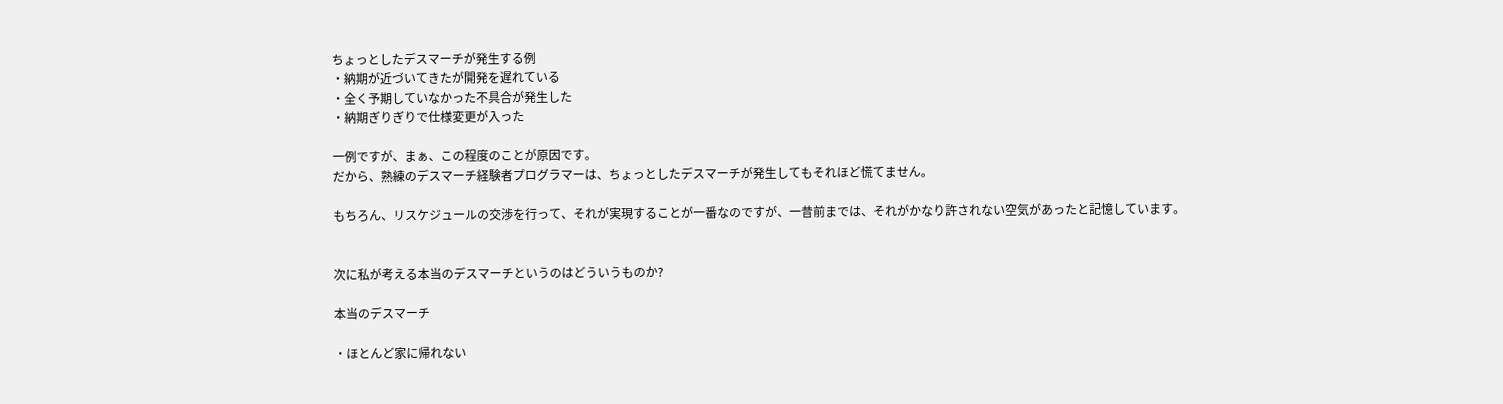ちょっとしたデスマーチが発生する例
・納期が近づいてきたが開発を遅れている
・全く予期していなかった不具合が発生した
・納期ぎりぎりで仕様変更が入った

一例ですが、まぁ、この程度のことが原因です。
だから、熟練のデスマーチ経験者プログラマーは、ちょっとしたデスマーチが発生してもそれほど慌てません。

もちろん、リスケジュールの交渉を行って、それが実現することが一番なのですが、一昔前までは、それがかなり許されない空気があったと記憶しています。


次に私が考える本当のデスマーチというのはどういうものか?

本当のデスマーチ

・ほとんど家に帰れない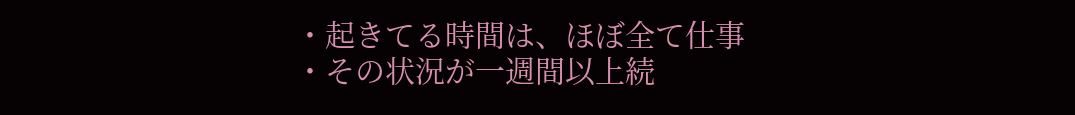・起きてる時間は、ほぼ全て仕事
・その状況が一週間以上続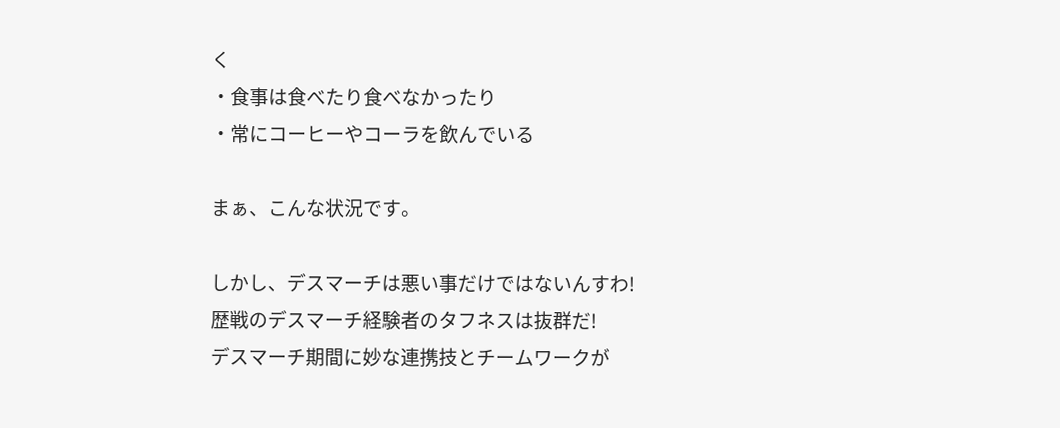く
・食事は食べたり食べなかったり
・常にコーヒーやコーラを飲んでいる

まぁ、こんな状況です。

しかし、デスマーチは悪い事だけではないんすわ!
歴戦のデスマーチ経験者のタフネスは抜群だ!
デスマーチ期間に妙な連携技とチームワークが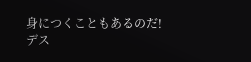身につくこともあるのだ!
デス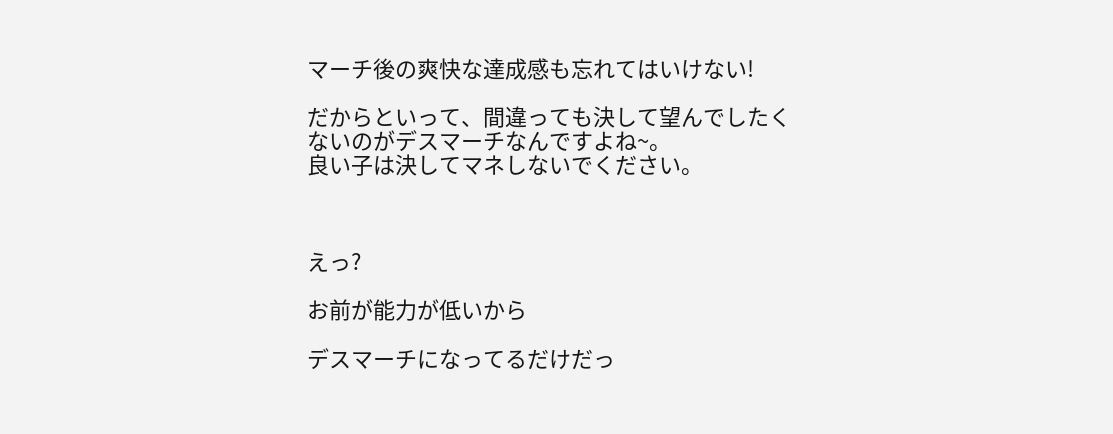マーチ後の爽快な達成感も忘れてはいけない!

だからといって、間違っても決して望んでしたくないのがデスマーチなんですよね~。
良い子は決してマネしないでください。



えっ?

お前が能力が低いから

デスマーチになってるだけだっ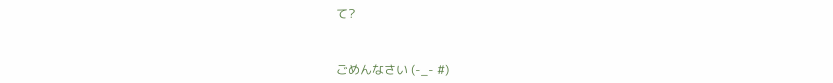て?



ごめんなさい (-_- #)